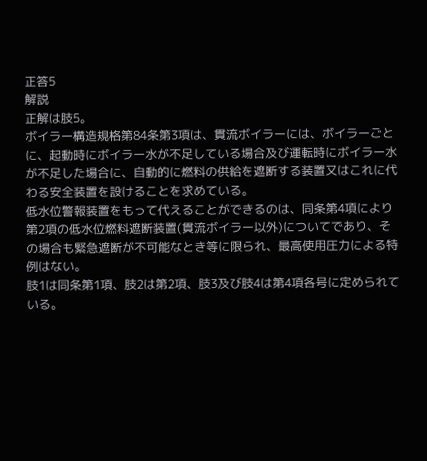正答5
解説
正解は肢5。
ボイラー構造規格第84条第3項は、貫流ボイラーには、ボイラーごとに、起動時にボイラー水が不足している場合及び運転時にボイラー水が不足した場合に、自動的に燃料の供給を遮断する装置又はこれに代わる安全装置を設けることを求めている。
低水位警報装置をもって代えることができるのは、同条第4項により第2項の低水位燃料遮断装置(貫流ボイラー以外)についてであり、その場合も緊急遮断が不可能なとき等に限られ、最高使用圧力による特例はない。
肢1は同条第1項、肢2は第2項、肢3及び肢4は第4項各号に定められている。